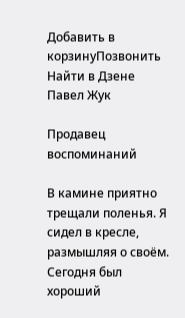Добавить в корзинуПозвонить
Найти в Дзене
Павел Жук

Продавец воспоминаний

В камине приятно трещали поленья. Я сидел в кресле, размышляя о своём. Сегодня был хороший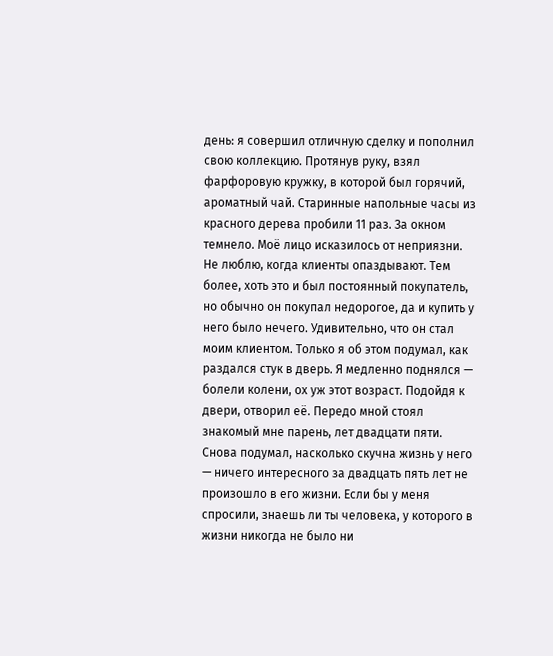день: я совершил отличную сделку и пополнил свою коллекцию. Протянув руку, взял фарфоровую кружку, в которой был горячий, ароматный чай. Старинные напольные часы из красного дерева пробили 11 раз. За окном темнело. Моё лицо исказилось от неприязни. Не люблю, когда клиенты опаздывают. Тем более, хоть это и был постоянный покупатель, но обычно он покупал недорогое, да и купить у него было нечего. Удивительно, что он стал моим клиентом. Только я об этом подумал, как раздался стук в дверь. Я медленно поднялся — болели колени, ох уж этот возраст. Подойдя к двери, отворил её. Передо мной стоял знакомый мне парень, лет двадцати пяти. Снова подумал, насколько скучна жизнь у него — ничего интересного за двадцать пять лет не произошло в его жизни. Если бы у меня спросили, знаешь ли ты человека, у которого в жизни никогда не было ни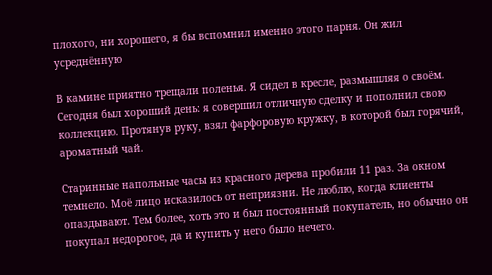плохого, ни хорошего, я бы вспомнил именно этого парня. Он жил усреднённую

В камине приятно трещали поленья. Я сидел в кресле, размышляя о своём. Сегодня был хороший день: я совершил отличную сделку и пополнил свою коллекцию. Протянув руку, взял фарфоровую кружку, в которой был горячий, ароматный чай.

Старинные напольные часы из красного дерева пробили 11 раз. За окном темнело. Моё лицо исказилось от неприязни. Не люблю, когда клиенты опаздывают. Тем более, хоть это и был постоянный покупатель, но обычно он покупал недорогое, да и купить у него было нечего.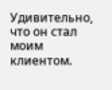Удивительно, что он стал моим клиентом.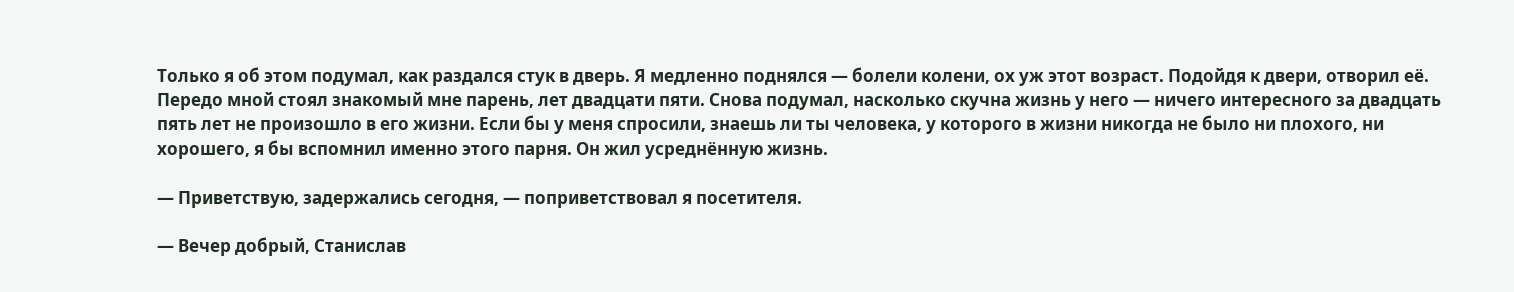Только я об этом подумал, как раздался стук в дверь. Я медленно поднялся — болели колени, ох уж этот возраст. Подойдя к двери, отворил её. Передо мной стоял знакомый мне парень, лет двадцати пяти. Снова подумал, насколько скучна жизнь у него — ничего интересного за двадцать пять лет не произошло в его жизни. Если бы у меня спросили, знаешь ли ты человека, у которого в жизни никогда не было ни плохого, ни хорошего, я бы вспомнил именно этого парня. Он жил усреднённую жизнь.

— Приветствую, задержались сегодня, — поприветствовал я посетителя.

— Вечер добрый, Станислав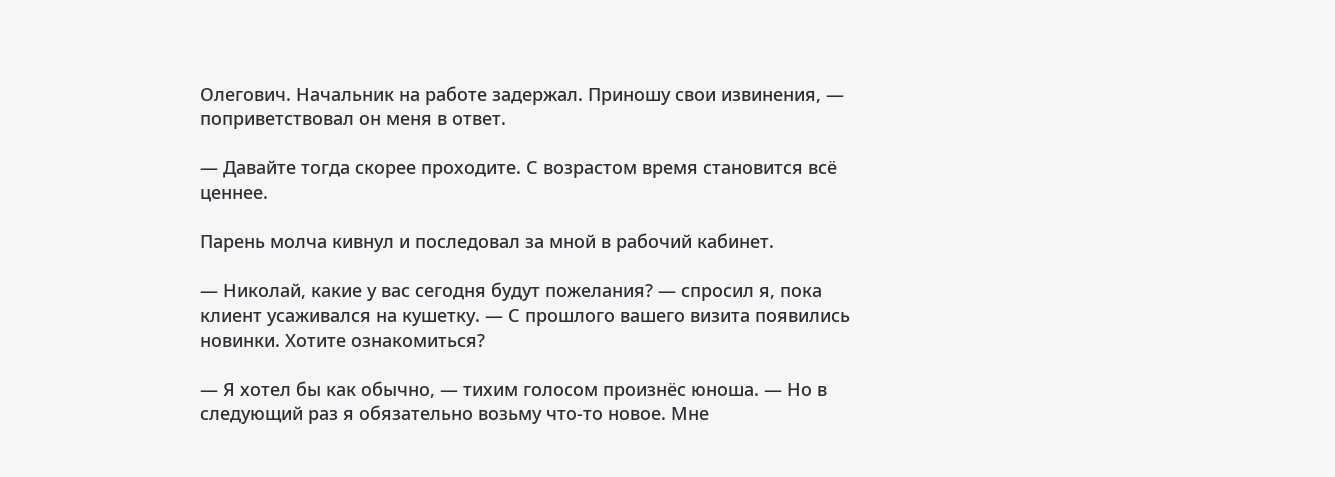Олегович. Начальник на работе задержал. Приношу свои извинения, — поприветствовал он меня в ответ.

— Давайте тогда скорее проходите. С возрастом время становится всё ценнее.

Парень молча кивнул и последовал за мной в рабочий кабинет.

— Николай, какие у вас сегодня будут пожелания? — спросил я, пока клиент усаживался на кушетку. — С прошлого вашего визита появились новинки. Хотите ознакомиться?

— Я хотел бы как обычно, — тихим голосом произнёс юноша. — Но в следующий раз я обязательно возьму что-то новое. Мне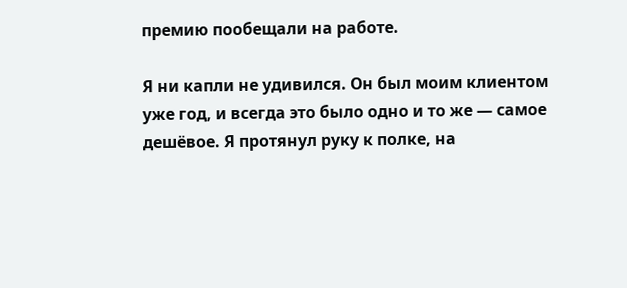премию пообещали на работе.

Я ни капли не удивился. Он был моим клиентом уже год, и всегда это было одно и то же — самое дешёвое. Я протянул руку к полке, на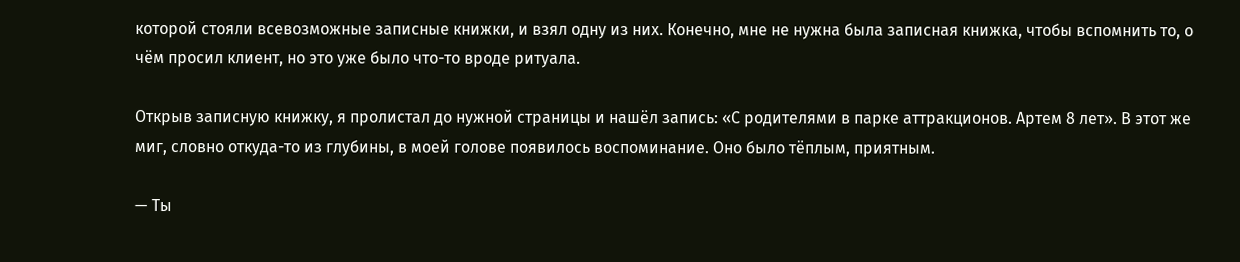которой стояли всевозможные записные книжки, и взял одну из них. Конечно, мне не нужна была записная книжка, чтобы вспомнить то, о чём просил клиент, но это уже было что-то вроде ритуала.

Открыв записную книжку, я пролистал до нужной страницы и нашёл запись: «С родителями в парке аттракционов. Артем 8 лет». В этот же миг, словно откуда-то из глубины, в моей голове появилось воспоминание. Оно было тёплым, приятным.

— Ты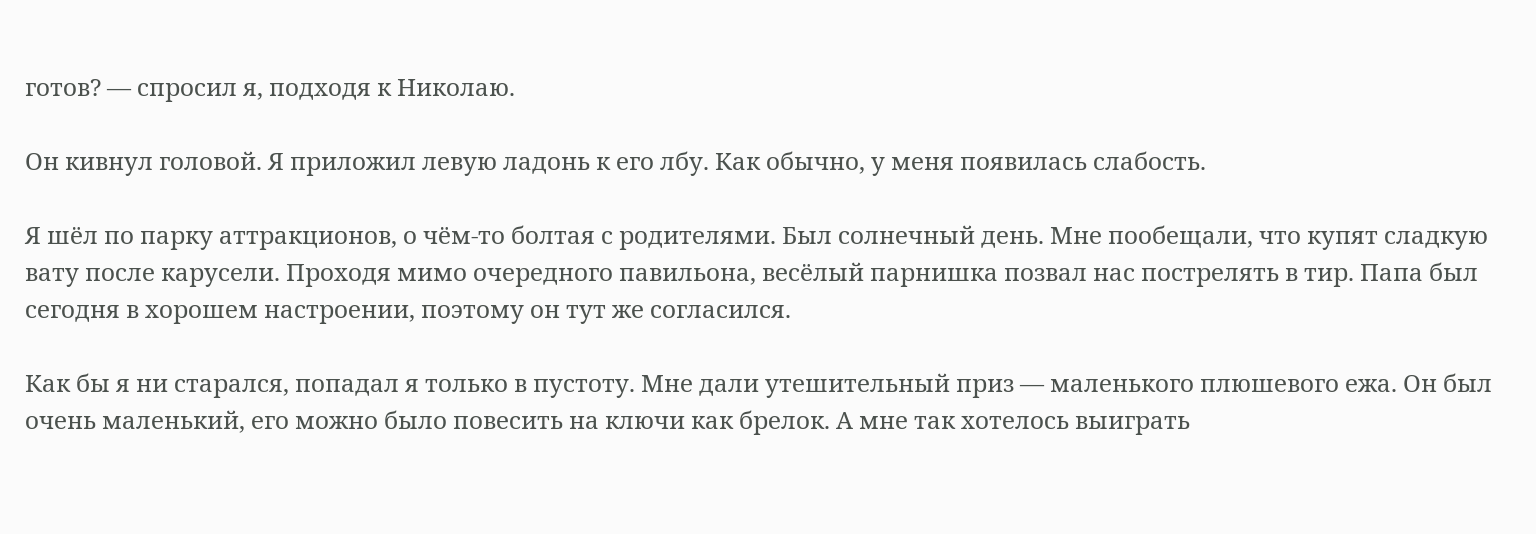готов? — спросил я, подходя к Николаю.

Он кивнул головой. Я приложил левую ладонь к его лбу. Как обычно, у меня появилась слабость.

Я шёл по парку аттракционов, о чём-то болтая с родителями. Был солнечный день. Мне пообещали, что купят сладкую вату после карусели. Проходя мимо очередного павильона, весёлый парнишка позвал нас пострелять в тир. Папа был сегодня в хорошем настроении, поэтому он тут же согласился.

Как бы я ни старался, попадал я только в пустоту. Мне дали утешительный приз — маленького плюшевого ежа. Он был очень маленький, его можно было повесить на ключи как брелок. А мне так хотелось выиграть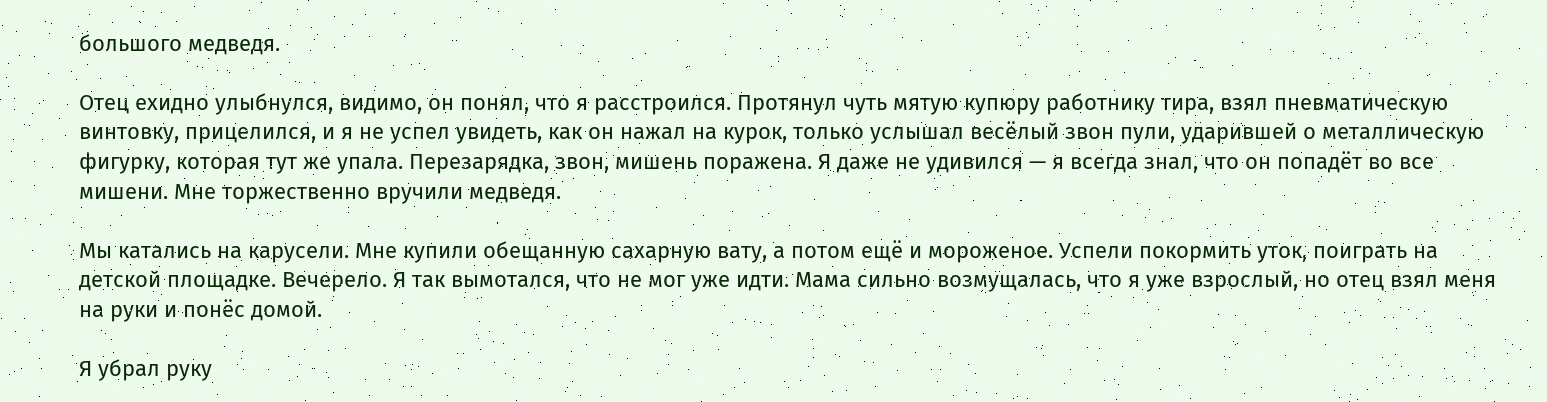большого медведя.

Отец ехидно улыбнулся, видимо, он понял, что я расстроился. Протянул чуть мятую купюру работнику тира, взял пневматическую винтовку, прицелился, и я не успел увидеть, как он нажал на курок, только услышал весёлый звон пули, ударившей о металлическую фигурку, которая тут же упала. Перезарядка, звон, мишень поражена. Я даже не удивился — я всегда знал, что он попадёт во все мишени. Мне торжественно вручили медведя.

Мы катались на карусели. Мне купили обещанную сахарную вату, а потом ещё и мороженое. Успели покормить уток, поиграть на детской площадке. Вечерело. Я так вымотался, что не мог уже идти. Мама сильно возмущалась, что я уже взрослый, но отец взял меня на руки и понёс домой.

Я убрал руку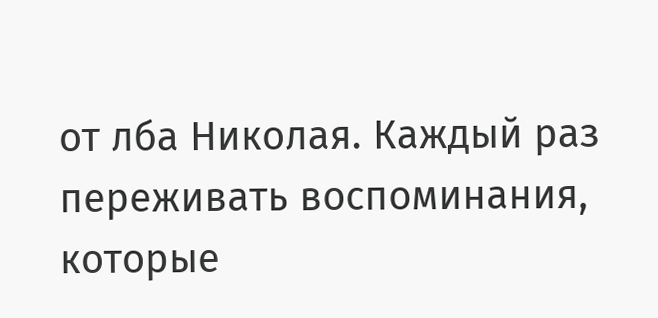от лба Николая. Каждый раз переживать воспоминания, которые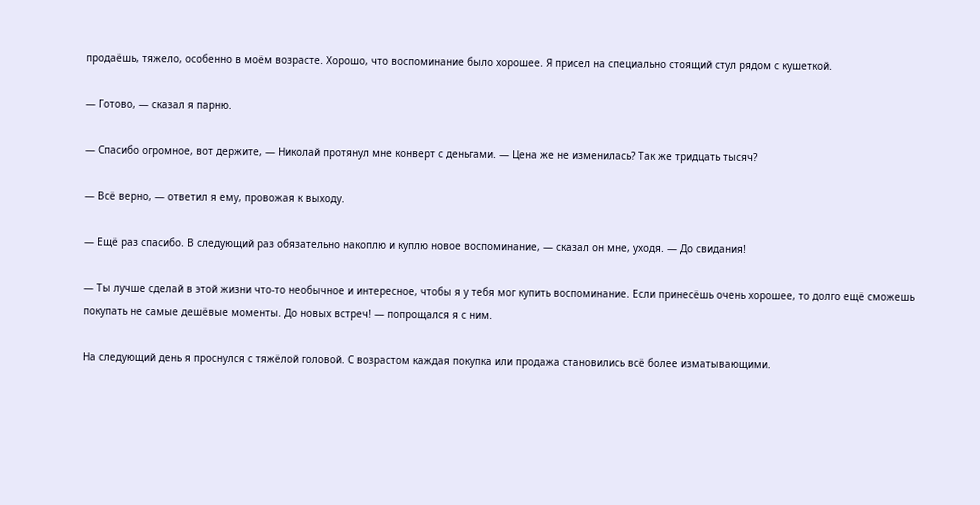продаёшь, тяжело, особенно в моём возрасте. Хорошо, что воспоминание было хорошее. Я присел на специально стоящий стул рядом с кушеткой.

— Готово, — сказал я парню.

— Спасибо огромное, вот держите, — Николай протянул мне конверт с деньгами. — Цена же не изменилась? Так же тридцать тысяч?

— Всё верно, — ответил я ему, провожая к выходу.

— Ещё раз спасибо. В следующий раз обязательно накоплю и куплю новое воспоминание, — сказал он мне, уходя. — До свидания!

— Ты лучше сделай в этой жизни что-то необычное и интересное, чтобы я у тебя мог купить воспоминание. Если принесёшь очень хорошее, то долго ещё сможешь покупать не самые дешёвые моменты. До новых встреч! — попрощался я с ним.

На следующий день я проснулся с тяжёлой головой. С возрастом каждая покупка или продажа становились всё более изматывающими.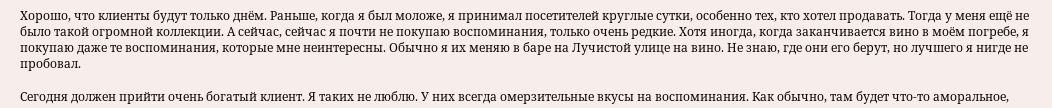Хорошо, что клиенты будут только днём. Раньше, когда я был моложе, я принимал посетителей круглые сутки, особенно тех, кто хотел продавать. Тогда у меня ещё не было такой огромной коллекции. А сейчас, сейчас я почти не покупаю воспоминания, только очень редкие. Хотя иногда, когда заканчивается вино в моём погребе, я покупаю даже те воспоминания, которые мне неинтересны. Обычно я их меняю в баре на Лучистой улице на вино. Не знаю, где они его берут, но лучшего я нигде не пробовал.

Сегодня должен прийти очень богатый клиент. Я таких не люблю. У них всегда омерзительные вкусы на воспоминания. Как обычно, там будет что-то аморальное,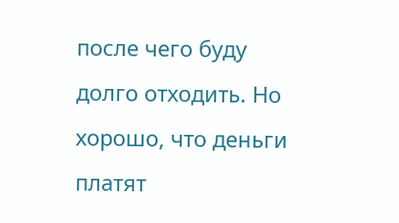после чего буду долго отходить. Но хорошо, что деньги платят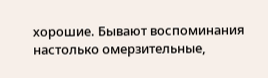хорошие. Бывают воспоминания настолько омерзительные,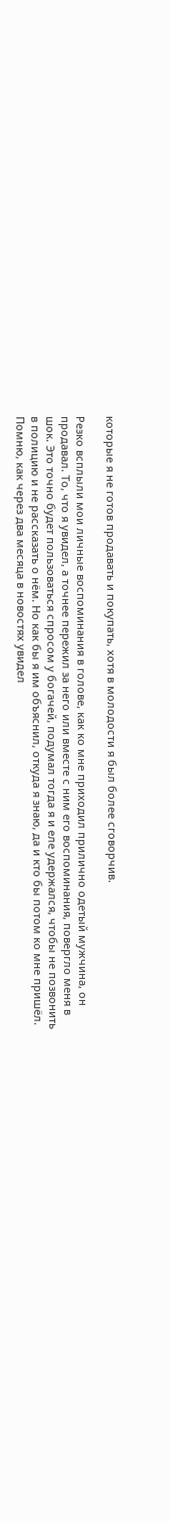которые я не готов продавать и покупать, хотя в молодости я был более сговорчив.

Резко всплыли мои личные воспоминания в голове, как ко мне приходил прилично одетый мужчина, он продавал. То, что я увидел, а точнее пережил за него или вместе с ним его воспоминания, повергло меня в шок. Это точно будет пользоваться спросом у богачей, подумал тогда я и еле удержался, чтобы не позвонить в полицию и не рассказать о нём. Но как бы я им объяснил, откуда я знаю, да и кто бы потом ко мне пришёл. Помню, как через два месяца в новостях увидел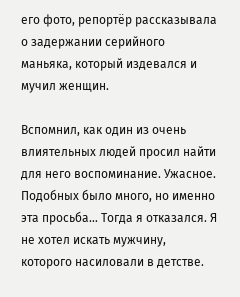его фото, репортёр рассказывала о задержании серийного маньяка, который издевался и мучил женщин.

Вспомнил, как один из очень влиятельных людей просил найти для него воспоминание. Ужасное. Подобных было много, но именно эта просьба… Тогда я отказался. Я не хотел искать мужчину, которого насиловали в детстве.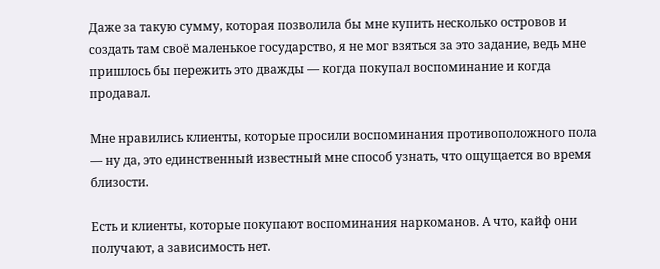Даже за такую сумму, которая позволила бы мне купить несколько островов и создать там своё маленькое государство, я не мог взяться за это задание, ведь мне пришлось бы пережить это дважды — когда покупал воспоминание и когда продавал.

Мне нравились клиенты, которые просили воспоминания противоположного пола — ну да, это единственный известный мне способ узнать, что ощущается во время близости.

Есть и клиенты, которые покупают воспоминания наркоманов. А что, кайф они получают, а зависимость нет.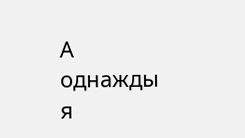А однажды я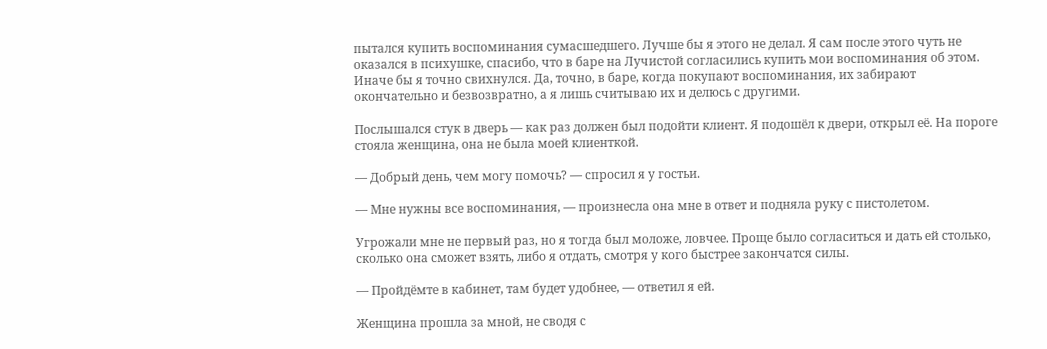пытался купить воспоминания сумасшедшего. Лучше бы я этого не делал. Я сам после этого чуть не оказался в психушке, спасибо, что в баре на Лучистой согласились купить мои воспоминания об этом. Иначе бы я точно свихнулся. Да, точно, в баре, когда покупают воспоминания, их забирают окончательно и безвозвратно, а я лишь считываю их и делюсь с другими.

Послышался стук в дверь — как раз должен был подойти клиент. Я подошёл к двери, открыл её. На пороге стояла женщина, она не была моей клиенткой.

— Добрый день, чем могу помочь? — спросил я у гостьи.

— Мне нужны все воспоминания, — произнесла она мне в ответ и подняла руку с пистолетом.

Угрожали мне не первый раз, но я тогда был моложе, ловчее. Проще было согласиться и дать ей столько, сколько она сможет взять, либо я отдать, смотря у кого быстрее закончатся силы.

— Пройдёмте в кабинет, там будет удобнее, — ответил я ей.

Женщина прошла за мной, не сводя с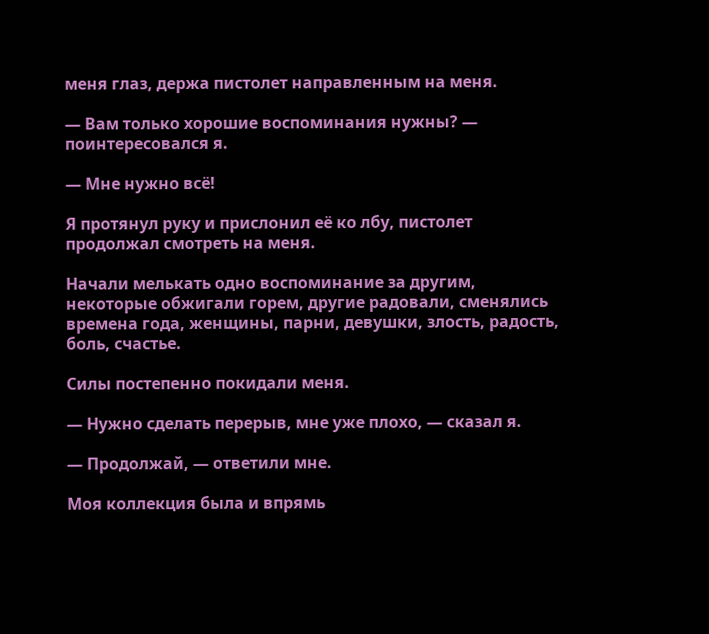меня глаз, держа пистолет направленным на меня.

— Вам только хорошие воспоминания нужны? — поинтересовался я.

— Мне нужно всё!

Я протянул руку и прислонил её ко лбу, пистолет продолжал смотреть на меня.

Начали мелькать одно воспоминание за другим, некоторые обжигали горем, другие радовали, сменялись времена года, женщины, парни, девушки, злость, радость, боль, счастье.

Силы постепенно покидали меня.

— Нужно сделать перерыв, мне уже плохо, — сказал я.

— Продолжай, — ответили мне.

Моя коллекция была и впрямь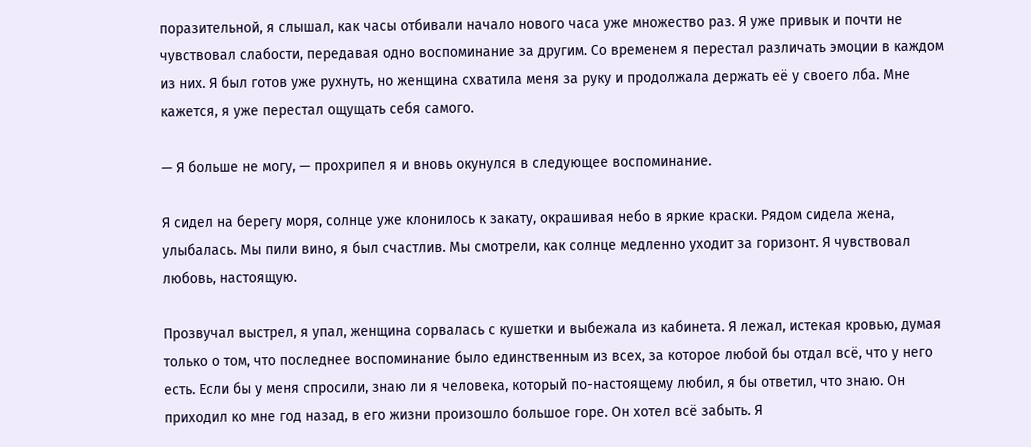поразительной, я слышал, как часы отбивали начало нового часа уже множество раз. Я уже привык и почти не чувствовал слабости, передавая одно воспоминание за другим. Со временем я перестал различать эмоции в каждом из них. Я был готов уже рухнуть, но женщина схватила меня за руку и продолжала держать её у своего лба. Мне кажется, я уже перестал ощущать себя самого.

— Я больше не могу, — прохрипел я и вновь окунулся в следующее воспоминание.

Я сидел на берегу моря, солнце уже клонилось к закату, окрашивая небо в яркие краски. Рядом сидела жена, улыбалась. Мы пили вино, я был счастлив. Мы смотрели, как солнце медленно уходит за горизонт. Я чувствовал любовь, настоящую.

Прозвучал выстрел, я упал, женщина сорвалась с кушетки и выбежала из кабинета. Я лежал, истекая кровью, думая только о том, что последнее воспоминание было единственным из всех, за которое любой бы отдал всё, что у него есть. Если бы у меня спросили, знаю ли я человека, который по-настоящему любил, я бы ответил, что знаю. Он приходил ко мне год назад, в его жизни произошло большое горе. Он хотел всё забыть. Я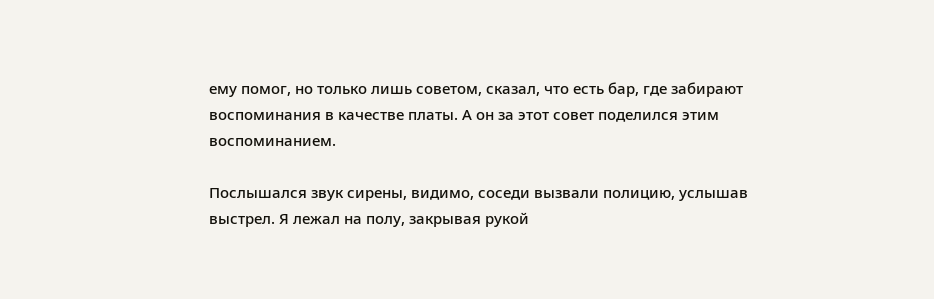ему помог, но только лишь советом, сказал, что есть бар, где забирают воспоминания в качестве платы. А он за этот совет поделился этим воспоминанием.

Послышался звук сирены, видимо, соседи вызвали полицию, услышав выстрел. Я лежал на полу, закрывая рукой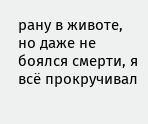рану в животе, но даже не боялся смерти, я всё прокручивал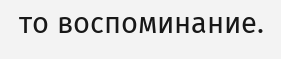то воспоминание.